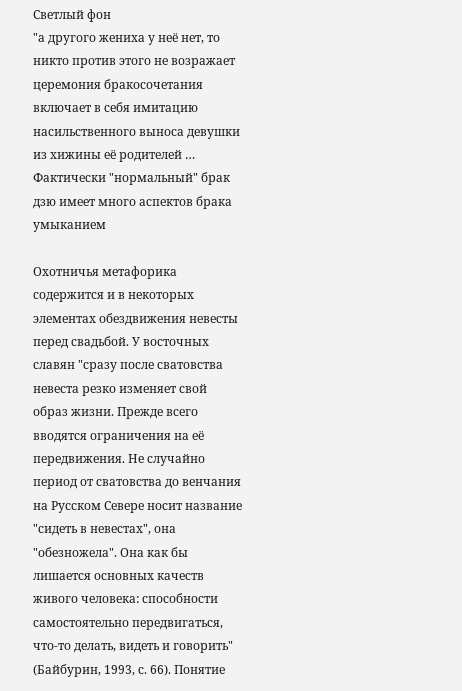Светлый фон
"а другого жениха у неё нет, то никто против этого не возражает церемония бракосочетания включает в себя имитацию насильственного выноса девушки из хижины её родителей … Фактически "нормальный" брак дзю имеет много аспектов брака умыканием

Охотничья метафорика содержится и в некоторых элементах обездвижения невесты перед свадьбой. У восточных славян "сразу после сватовства невеста резко изменяет свой образ жизни. Прежде всего вводятся ограничения на её передвижения. Не случайно период от сватовства до венчания на Русском Севере носит название "сидеть в невестах", она "обезножела". Она как бы лишается основных качеств живого человека: способности самостоятельно передвигаться, что-то делать, видеть и говорить" (Байбурин, 1993, с. 66). Понятие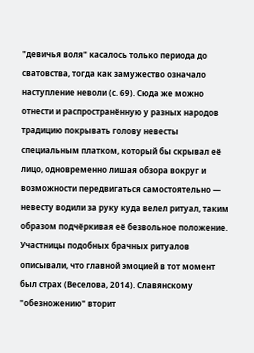"девичья воля" касалось только периода до сватовства, тогда как замужество означало наступление неволи (с. 69). Сюда же можно отнести и распространённую у разных народов традицию покрывать голову невесты специальным платком, который бы скрывал её лицо, одновременно лишая обзора вокруг и возможности передвигаться самостоятельно — невесту водили за руку куда велел ритуал, таким образом подчёркивая её безвольное положение. Участницы подобных брачных ритуалов описывали, что главной эмоцией в тот момент был страх (Веселова, 2014). Славянскому "обезножению" вторит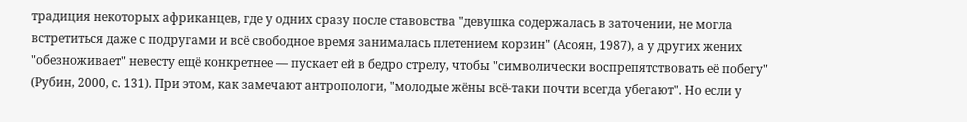традиция некоторых африканцев, где у одних сразу после ставовства "девушка содержалась в заточении, не могла встретиться даже с подругами и всё свободное время занималась плетением корзин" (Асоян, 1987), а у других жених "обезноживает" невесту ещё конкретнее — пускает ей в бедро стрелу, чтобы "символически воспрепятствовать её побегу" (Рубин, 2000, с. 131). При этом, как замечают антропологи, "молодые жёны всё-таки почти всегда убегают". Но если у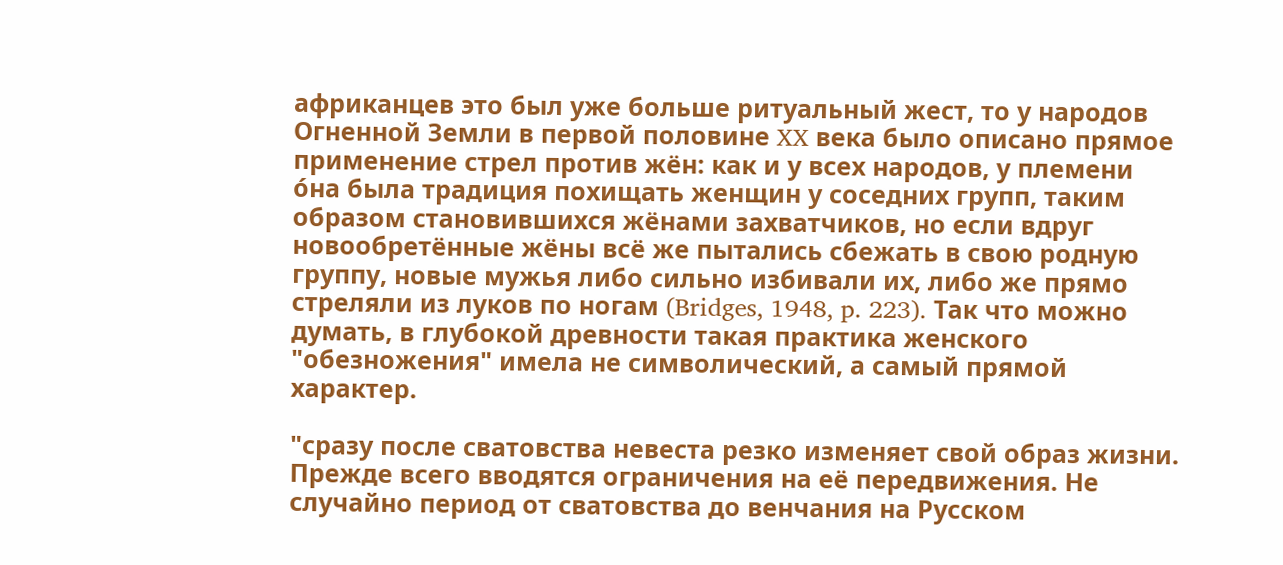африканцев это был уже больше ритуальный жест, то у народов Огненной Земли в первой половине XX века было описано прямое применение стрел против жён: как и у всех народов, у племени óна была традиция похищать женщин у соседних групп, таким образом становившихся жёнами захватчиков, но если вдруг новообретённые жёны всё же пытались сбежать в свою родную группу, новые мужья либо сильно избивали их, либо же прямо стреляли из луков по ногам (Bridges, 1948, p. 223). Так что можно думать, в глубокой древности такая практика женского "обезножения" имела не символический, а самый прямой характер.

"сразу после сватовства невеста резко изменяет свой образ жизни. Прежде всего вводятся ограничения на её передвижения. Не случайно период от сватовства до венчания на Русском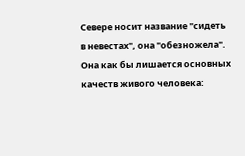Севере носит название "сидеть в невестах", она "обезножела". Она как бы лишается основных качеств живого человека: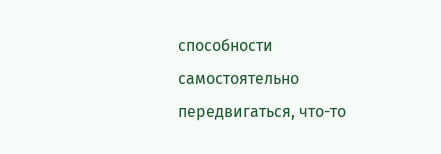способности самостоятельно передвигаться, что-то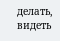делать, видеть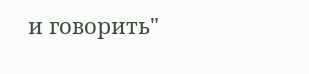и говорить"